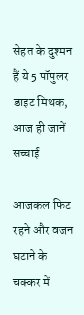सेहत के दुश्मन हैं ये 5 पॉपुलर डाइट मिथक, आज ही जानें सच्चाई

आजकल फिट रहने और वजन घटाने के चक्कर में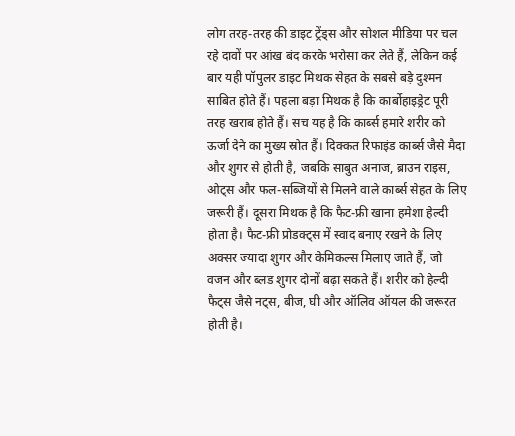लोग तरह-तरह की डाइट ट्रेंड्स और सोशल मीडिया पर चल रहे दावों पर आंख बंद करके भरोसा कर लेते हैं, लेकिन कई बार यही पॉपुलर डाइट मिथक सेहत के सबसे बड़े दुश्मन साबित होते हैं। पहला बड़ा मिथक है कि कार्बोहाइड्रेट पूरी तरह खराब होते हैं। सच यह है कि कार्ब्स हमारे शरीर को ऊर्जा देने का मुख्य स्रोत हैं। दिक्कत रिफाइंड कार्ब्स जैसे मैदा और शुगर से होती है, जबकि साबुत अनाज, ब्राउन राइस, ओट्स और फल-सब्जियों से मिलने वाले कार्ब्स सेहत के लिए जरूरी हैं। दूसरा मिथक है कि फैट-फ्री खाना हमेशा हेल्दी होता है। फैट-फ्री प्रोडक्ट्स में स्वाद बनाए रखने के लिए अक्सर ज्यादा शुगर और केमिकल्स मिलाए जाते हैं, जो वजन और ब्लड शुगर दोनों बढ़ा सकते हैं। शरीर को हेल्दी फैट्स जैसे नट्स, बीज, घी और ऑलिव ऑयल की जरूरत होती है।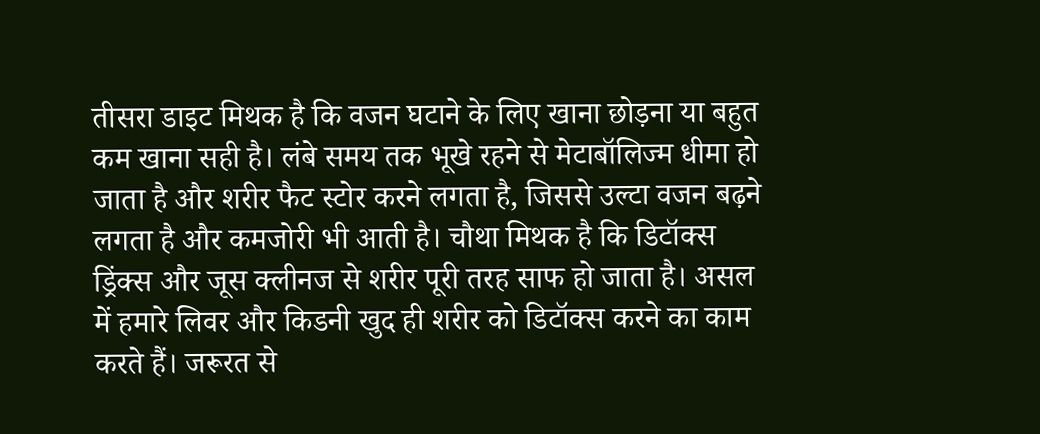तीसरा डाइट मिथक है कि वजन घटाने के लिए खाना छोड़ना या बहुत कम खाना सही है। लंबे समय तक भूखे रहने से मेटाबॉलिज्म धीमा हो जाता है और शरीर फैट स्टोर करने लगता है, जिससे उल्टा वजन बढ़ने लगता है और कमजोरी भी आती है। चौथा मिथक है कि डिटॉक्स ड्रिंक्स और जूस क्लीनज से शरीर पूरी तरह साफ हो जाता है। असल में हमारे लिवर और किडनी खुद ही शरीर को डिटॉक्स करने का काम करते हैं। जरूरत से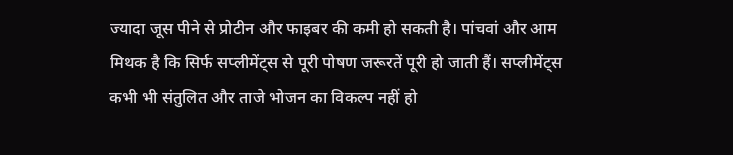ज्यादा जूस पीने से प्रोटीन और फाइबर की कमी हो सकती है। पांचवां और आम मिथक है कि सिर्फ सप्लीमेंट्स से पूरी पोषण जरूरतें पूरी हो जाती हैं। सप्लीमेंट्स कभी भी संतुलित और ताजे भोजन का विकल्प नहीं हो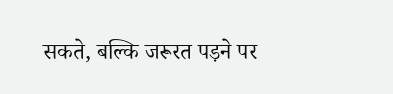सकते, बल्कि जरूरत पड़ने पर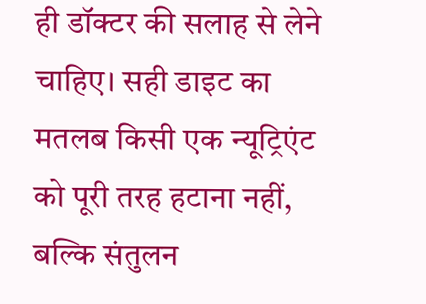ही डॉक्टर की सलाह से लेने चाहिए। सही डाइट का मतलब किसी एक न्यूट्रिएंट को पूरी तरह हटाना नहीं, बल्कि संतुलन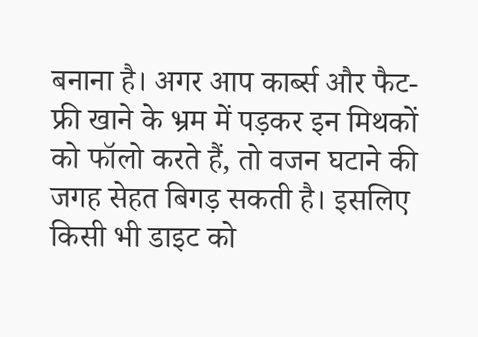बनाना है। अगर आप कार्ब्स और फैट-फ्री खाने के भ्रम में पड़कर इन मिथकों को फॉलो करते हैं, तो वजन घटाने की जगह सेहत बिगड़ सकती है। इसलिए किसी भी डाइट को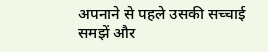अपनाने से पहले उसकी सच्चाई समझें और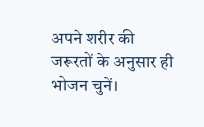अपने शरीर की जरूरतों के अनुसार ही भोजन चुनें।